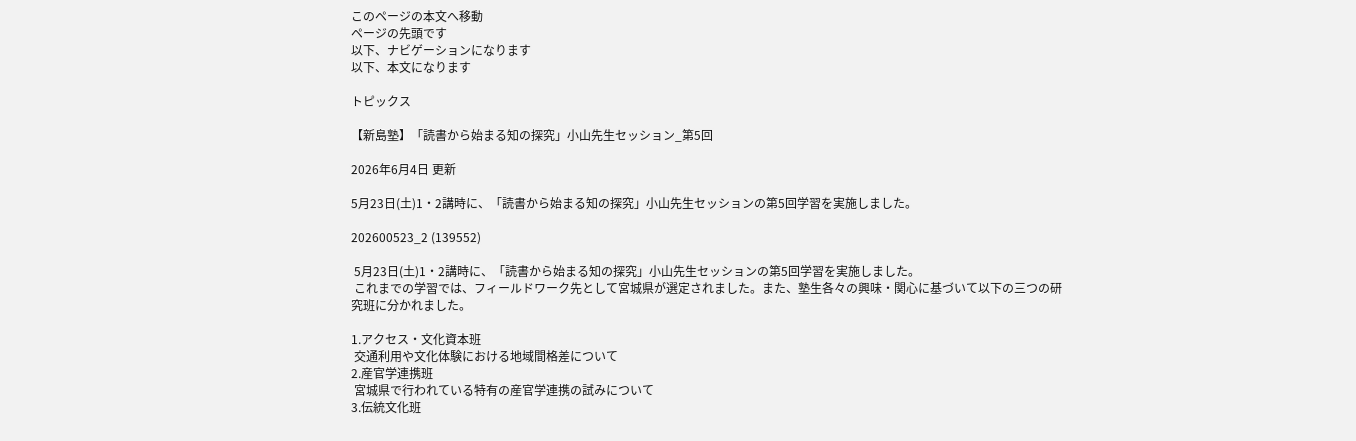このページの本文へ移動
ページの先頭です
以下、ナビゲーションになります
以下、本文になります

トピックス

【新島塾】「読書から始まる知の探究」小山先生セッション_第5回

2026年6月4日 更新

5月23日(土)1・2講時に、「読書から始まる知の探究」小山先生セッションの第5回学習を実施しました。

202600523_2 (139552)

 5月23日(土)1・2講時に、「読書から始まる知の探究」小山先生セッションの第5回学習を実施しました。
 これまでの学習では、フィールドワーク先として宮城県が選定されました。また、塾生各々の興味・関心に基づいて以下の三つの研究班に分かれました。

1.アクセス・文化資本班
 交通利用や文化体験における地域間格差について
2.産官学連携班
 宮城県で行われている特有の産官学連携の試みについて
3.伝統文化班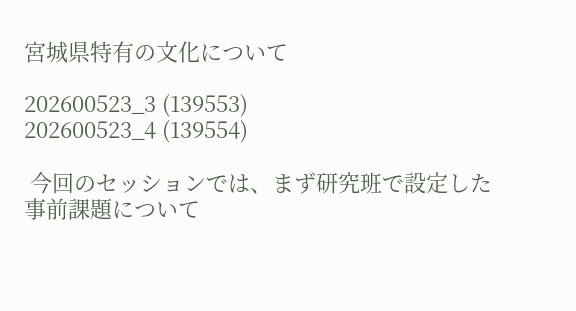宮城県特有の文化について

202600523_3 (139553)
202600523_4 (139554)

 今回のセッションでは、まず研究班で設定した事前課題について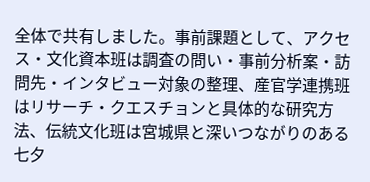全体で共有しました。事前課題として、アクセス・文化資本班は調査の問い・事前分析案・訪問先・インタビュー対象の整理、産官学連携班はリサーチ・クエスチョンと具体的な研究方法、伝統文化班は宮城県と深いつながりのある七夕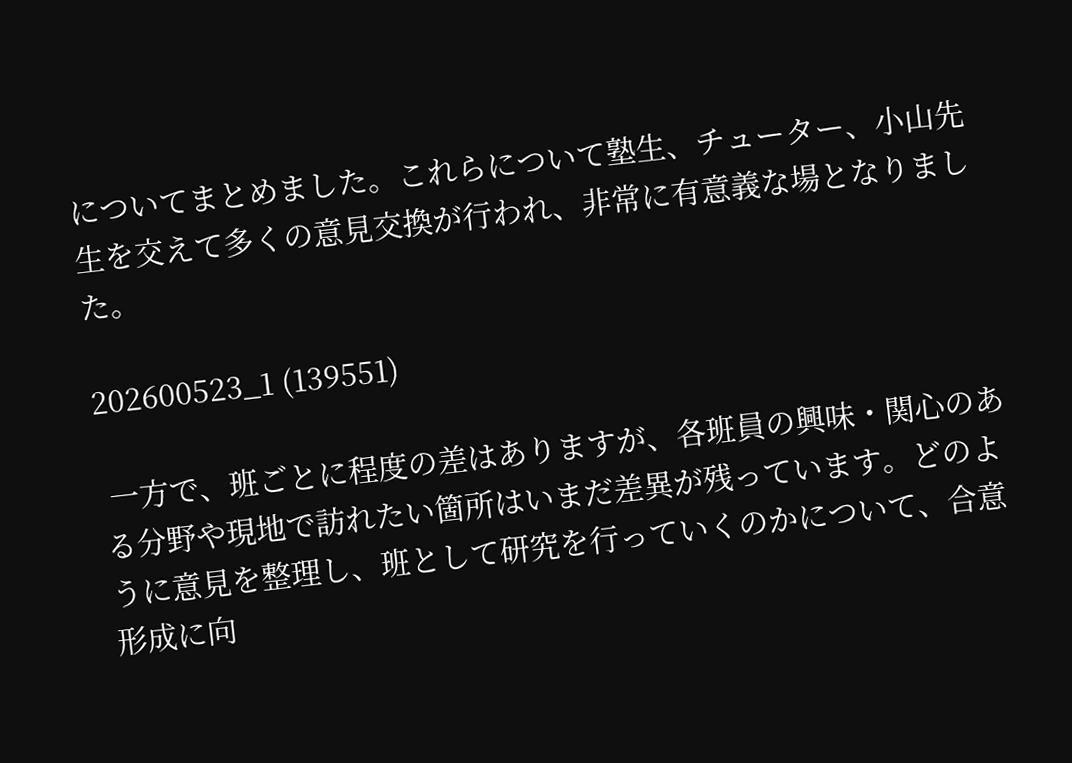についてまとめました。これらについて塾生、チューター、小山先生を交えて多くの意見交換が行われ、非常に有意義な場となりました。

202600523_1 (139551)

 一方で、班ごとに程度の差はありますが、各班員の興味・関心のある分野や現地で訪れたい箇所はいまだ差異が残っています。どのように意見を整理し、班として研究を行っていくのかについて、合意形成に向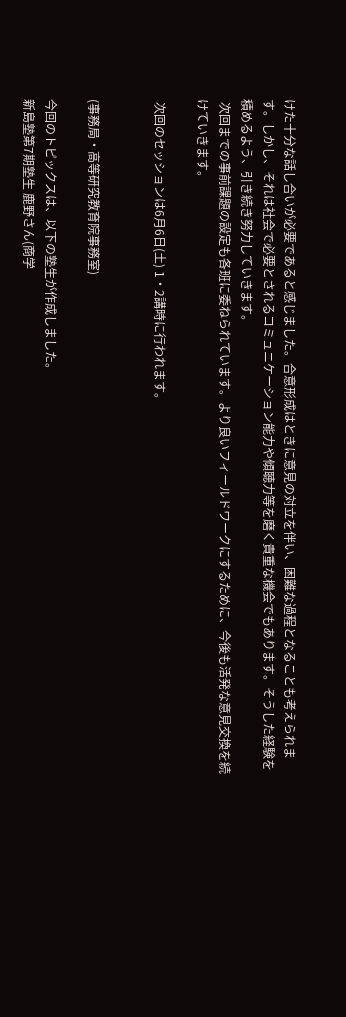けた十分な話し合いが必要であると感じました。合意形成はときに意見の対立を伴い、困難な過程となることも考えられます。しかし、それは社会で必要とされるコミュニケーション能力や傾聴力等を磨く貴重な機会でもあります。そうした経験を積めるよう、引き続き努力していきます。
 次回までの事前課題の設定も各班に委ねられています。より良いフィールドワークにするために、今後も活発な意見交換を続けていきます。

 次回のセッションは6月6日(土) 1・2講時に行われます。


(事務局・高等研究教育院事務室)

今回のトピックスは、以下の塾生が作成しました。
新島塾第7期塾生 鹿野さん(商学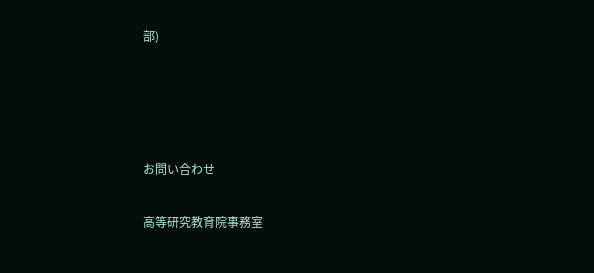部)




お問い合わせ

高等研究教育院事務室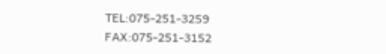TEL:075-251-3259
FAX:075-251-3152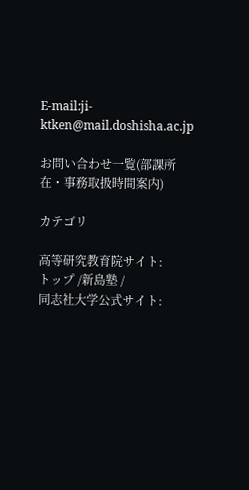E-mail:ji-ktken@mail.doshisha.ac.jp

お問い合わせ一覧(部課所在・事務取扱時間案内)

カテゴリ

高等研究教育院サイト:
トップ /新島塾 /
同志社大学公式サイト: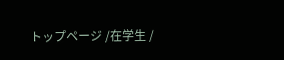トップページ /在学生 /